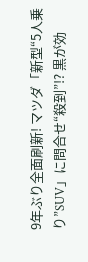9年ぶり全面刷新! マツダ「新型“5人乗り”SUV」に問合せ“殺到”!? 黒が効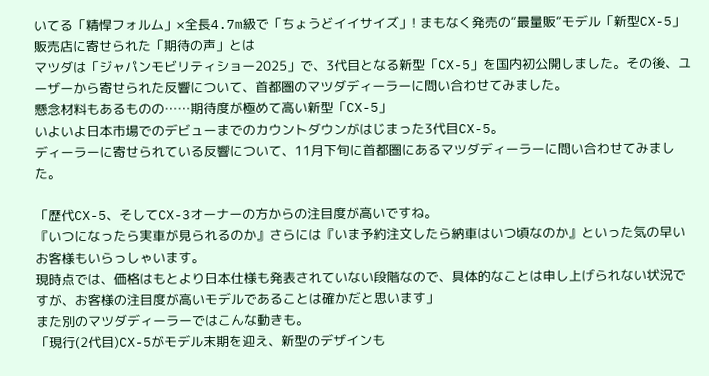いてる「精悍フォルム」×全長4.7m級で「ちょうどイイサイズ」! まもなく発売の“最量販”モデル「新型CX-5」販売店に寄せられた「期待の声」とは
マツダは「ジャパンモビリティショー2025」で、3代目となる新型「CX-5」を国内初公開しました。その後、ユーザーから寄せられた反響について、首都圏のマツダディーラーに問い合わせてみました。
懸念材料もあるものの……期待度が極めて高い新型「CX-5」
いよいよ日本市場でのデビューまでのカウントダウンがはじまった3代目CX-5。
ディーラーに寄せられている反響について、11月下旬に首都圏にあるマツダディーラーに問い合わせてみました。

「歴代CX-5、そしてCX-3オーナーの方からの注目度が高いですね。
『いつになったら実車が見られるのか』さらには『いま予約注文したら納車はいつ頃なのか』といった気の早いお客様もいらっしゃいます。
現時点では、価格はもとより日本仕様も発表されていない段階なので、具体的なことは申し上げられない状況ですが、お客様の注目度が高いモデルであることは確かだと思います」
また別のマツダディーラーではこんな動きも。
「現行(2代目)CX-5がモデル末期を迎え、新型のデザインも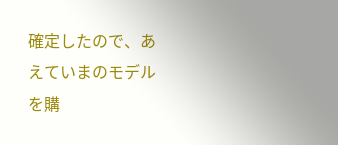確定したので、あえていまのモデルを購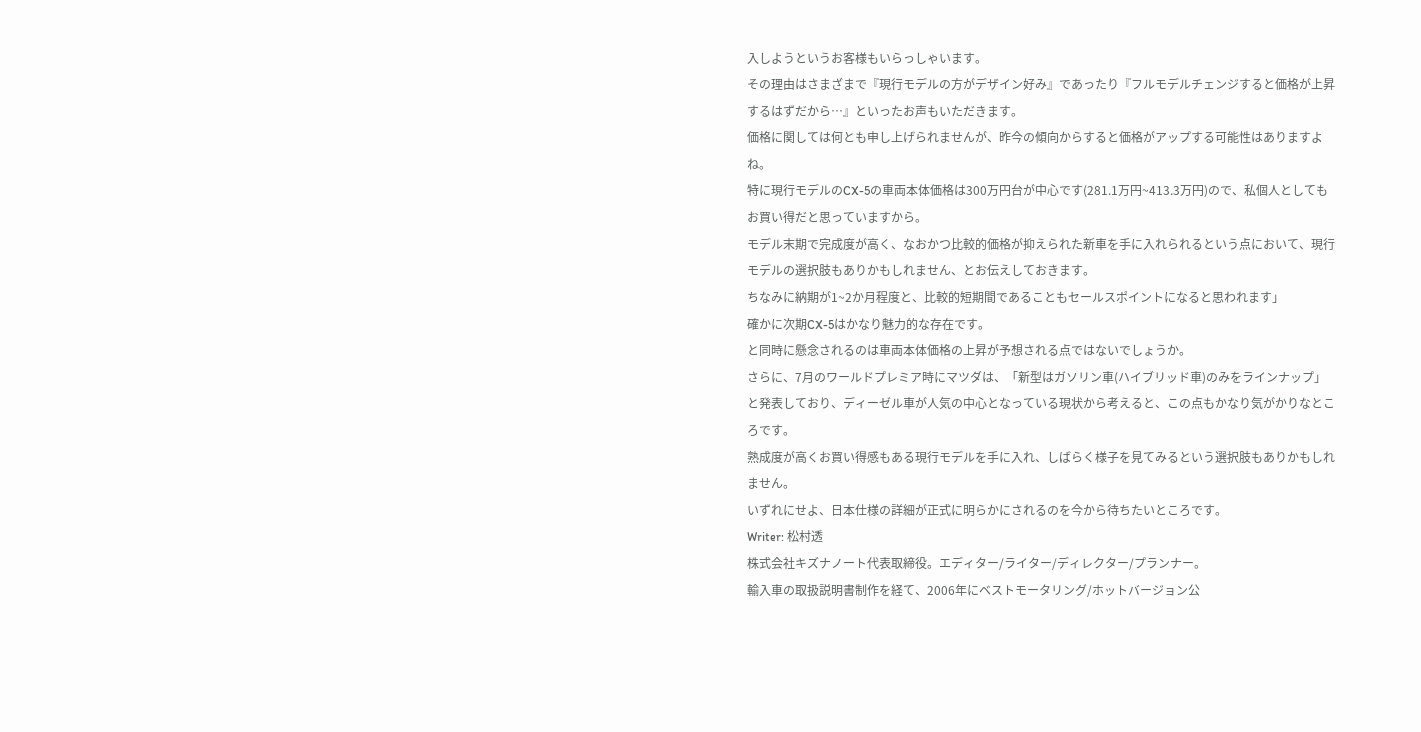入しようというお客様もいらっしゃいます。
その理由はさまざまで『現行モデルの方がデザイン好み』であったり『フルモデルチェンジすると価格が上昇するはずだから…』といったお声もいただきます。
価格に関しては何とも申し上げられませんが、昨今の傾向からすると価格がアップする可能性はありますよね。
特に現行モデルのCX-5の車両本体価格は300万円台が中心です(281.1万円~413.3万円)ので、私個人としてもお買い得だと思っていますから。
モデル末期で完成度が高く、なおかつ比較的価格が抑えられた新車を手に入れられるという点において、現行モデルの選択肢もありかもしれません、とお伝えしておきます。
ちなみに納期が1~2か月程度と、比較的短期間であることもセールスポイントになると思われます」
確かに次期CX-5はかなり魅力的な存在です。
と同時に懸念されるのは車両本体価格の上昇が予想される点ではないでしょうか。
さらに、7月のワールドプレミア時にマツダは、「新型はガソリン車(ハイブリッド車)のみをラインナップ」と発表しており、ディーゼル車が人気の中心となっている現状から考えると、この点もかなり気がかりなところです。
熟成度が高くお買い得感もある現行モデルを手に入れ、しばらく様子を見てみるという選択肢もありかもしれません。
いずれにせよ、日本仕様の詳細が正式に明らかにされるのを今から待ちたいところです。
Writer: 松村透
株式会社キズナノート代表取締役。エディター/ライター/ディレクター/プランナー。
輸入車の取扱説明書制作を経て、2006年にベストモータリング/ホットバージョン公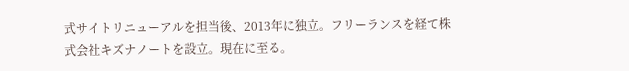式サイトリニューアルを担当後、2013年に独立。フリーランスを経て株式会社キズナノートを設立。現在に至る。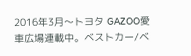2016年3月〜トヨタ GAZOO愛車広場連載中。ベストカー/ベ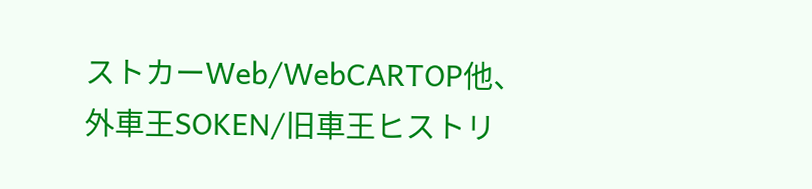ストカーWeb/WebCARTOP他、外車王SOKEN/旧車王ヒストリ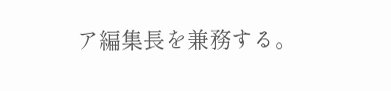ア編集長を兼務する。